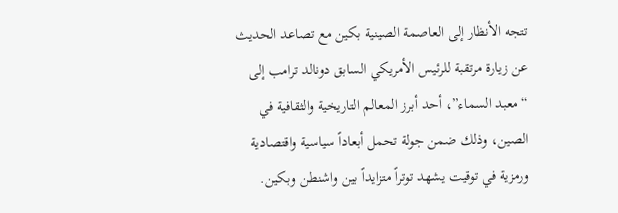تتجه الأنظار إلى العاصمة الصينية بكين مع تصاعد الحديث عن زيارة مرتقبة للرئيس الأمريكي السابق دونالد ترامب إلى “معبد السماء”، أحد أبرز المعالم التاريخية والثقافية في الصين، وذلك ضمن جولة تحمل أبعاداً سياسية واقتصادية ورمزية في توقيت يشهد توتراً متزايداً بين واشنطن وبكين.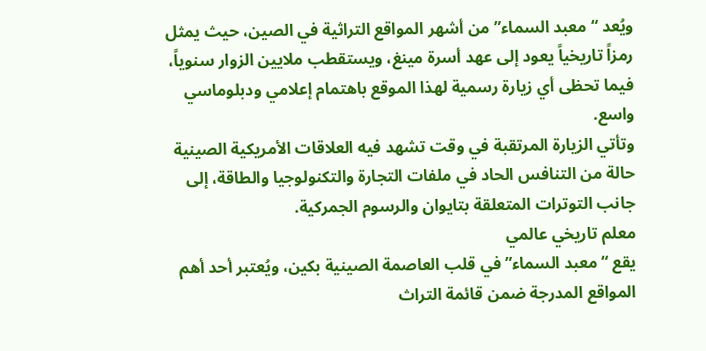ويُعد “معبد السماء” من أشهر المواقع التراثية في الصين، حيث يمثل رمزاً تاريخياً يعود إلى عهد أسرة مينغ، ويستقطب ملايين الزوار سنوياً، فيما تحظى أي زيارة رسمية لهذا الموقع باهتمام إعلامي ودبلوماسي واسع.
وتأتي الزيارة المرتقبة في وقت تشهد فيه العلاقات الأمريكية الصينية حالة من التنافس الحاد في ملفات التجارة والتكنولوجيا والطاقة، إلى جانب التوترات المتعلقة بتايوان والرسوم الجمركية.
معلم تاريخي عالمي
يقع “معبد السماء” في قلب العاصمة الصينية بكين، ويُعتبر أحد أهم المواقع المدرجة ضمن قائمة التراث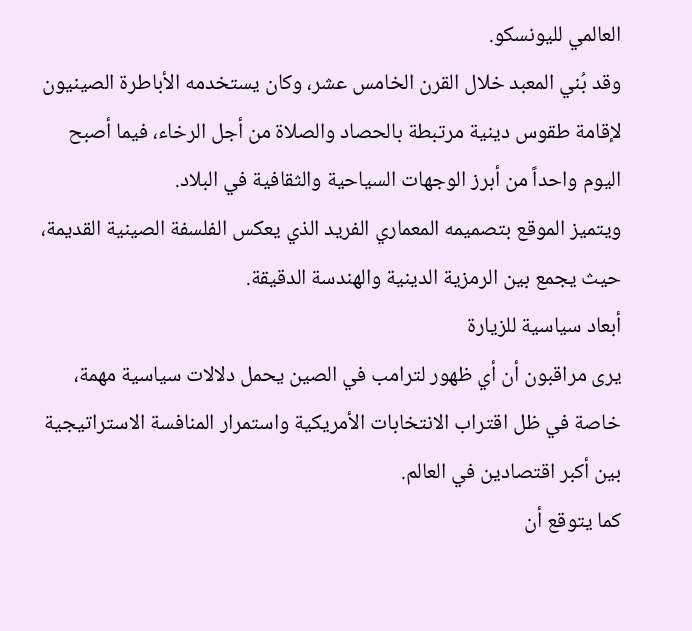العالمي لليونسكو.
وقد بُني المعبد خلال القرن الخامس عشر، وكان يستخدمه الأباطرة الصينيون لإقامة طقوس دينية مرتبطة بالحصاد والصلاة من أجل الرخاء، فيما أصبح اليوم واحداً من أبرز الوجهات السياحية والثقافية في البلاد.
ويتميز الموقع بتصميمه المعماري الفريد الذي يعكس الفلسفة الصينية القديمة، حيث يجمع بين الرمزية الدينية والهندسة الدقيقة.
أبعاد سياسية للزيارة
يرى مراقبون أن أي ظهور لترامب في الصين يحمل دلالات سياسية مهمة، خاصة في ظل اقتراب الانتخابات الأمريكية واستمرار المنافسة الاستراتيجية بين أكبر اقتصادين في العالم.
كما يتوقع أن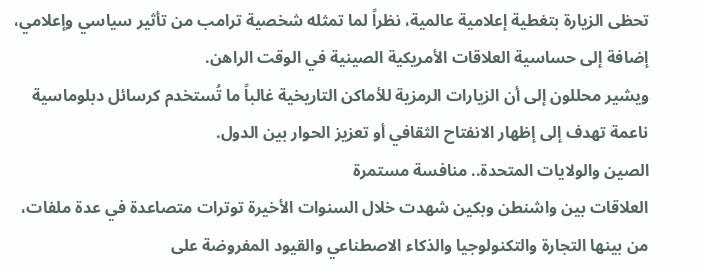تحظى الزيارة بتغطية إعلامية عالمية، نظراً لما تمثله شخصية ترامب من تأثير سياسي وإعلامي، إضافة إلى حساسية العلاقات الأمريكية الصينية في الوقت الراهن.
ويشير محللون إلى أن الزيارات الرمزية للأماكن التاريخية غالباً ما تُستخدم كرسائل دبلوماسية ناعمة تهدف إلى إظهار الانفتاح الثقافي أو تعزيز الحوار بين الدول.
الصين والولايات المتحدة.. منافسة مستمرة
العلاقات بين واشنطن وبكين شهدت خلال السنوات الأخيرة توترات متصاعدة في عدة ملفات، من بينها التجارة والتكنولوجيا والذكاء الاصطناعي والقيود المفروضة على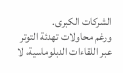الشركات الكبرى.
ورغم محاولات تهدئة التوتر عبر اللقاءات الدبلوماسية، لا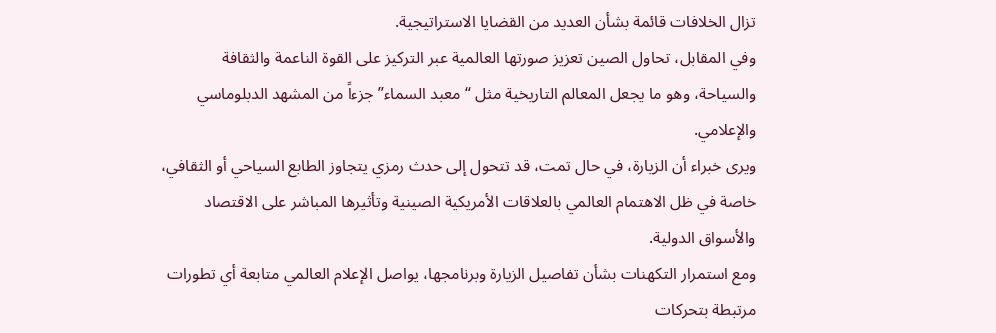تزال الخلافات قائمة بشأن العديد من القضايا الاستراتيجية.
وفي المقابل، تحاول الصين تعزيز صورتها العالمية عبر التركيز على القوة الناعمة والثقافة والسياحة، وهو ما يجعل المعالم التاريخية مثل “معبد السماء” جزءاً من المشهد الدبلوماسي والإعلامي.
ويرى خبراء أن الزيارة، في حال تمت، قد تتحول إلى حدث رمزي يتجاوز الطابع السياحي أو الثقافي، خاصة في ظل الاهتمام العالمي بالعلاقات الأمريكية الصينية وتأثيرها المباشر على الاقتصاد والأسواق الدولية.
ومع استمرار التكهنات بشأن تفاصيل الزيارة وبرنامجها، يواصل الإعلام العالمي متابعة أي تطورات مرتبطة بتحركات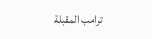ترامب المقبلة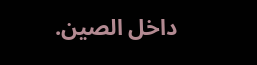داخل الصين.